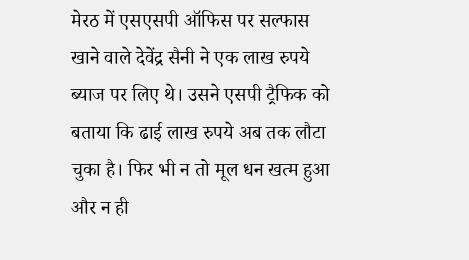मेरठ में एसएसपी ऑफिस पर सल्फास खाने वाले देवेंद्र सैनी ने एक लाख रुपये ब्याज पर लिए थे। उसने एसपी ट्रैफिक को बताया कि ढाई लाख रुपये अब तक लौटा चुका है। फिर भी न तो मूल धन खत्म हुआ और न ही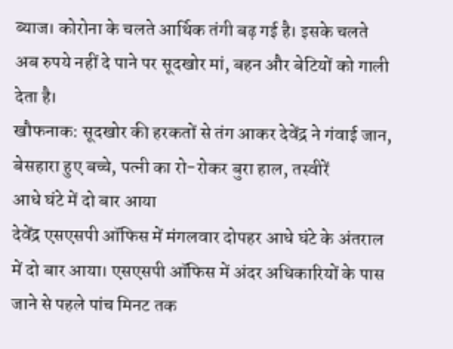ब्याज। कोरोना के चलते आर्थिक तंगी बढ़ गई है। इसके चलते अब रुपये नहीं दे पाने पर सूदखोर मां, बहन और बेटियों को गाली देता है।
खौफनाक: सूदखोर की हरकतों से तंग आकर देवेंद्र ने गंवाई जान, बेसहारा हुए बच्चे, पत्नी का रो-रोकर बुरा हाल, तस्वीरें
आधे घंटे में दो बार आया
देवेंद्र एसएसपी ऑफिस में मंगलवार दोपहर आधे घंटे के अंतराल में दो बार आया। एसएसपी ऑफिस में अंदर अधिकारियों के पास जाने से पहले पांच मिनट तक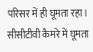परिसर में ही घूमता रहा। सीसीटीवी कैमरे में घूमता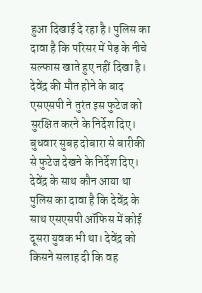हुआ दिखाई दे रहा है। पुलिस का दावा है कि परिसर में पेड़ के नीचे सल्फास खाते हुए नहीं दिखा है। देवेंद्र की मौत होने के बाद एसएसपी ने तुरंत इस फुटेज को सुरक्षित करने के निर्देश दिए। बुधवार सुबह दोबारा से बारीकी से फुटेज देखने के निर्देश दिए।
देवेंद्र के साथ कौन आया था
पुलिस का दावा है कि देवेंद्र के साथ एसएसपी ऑफिस में कोई दूसरा युवक भी था। देवेंद्र को किसने सलाह दी कि वह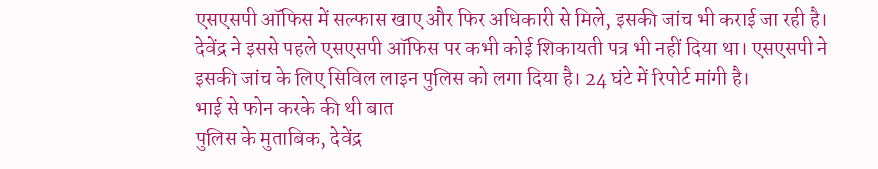एसएसपी ऑफिस में सल्फास खाए और फिर अधिकारी से मिले, इसकी जांच भी कराई जा रही है। देवेंद्र ने इससे पहले एसएसपी ऑफिस पर कभी कोई शिकायती पत्र भी नहीं दिया था। एसएसपी ने इसकी जांच के लिए सिविल लाइन पुलिस को लगा दिया है। 24 घंटे में रिपोर्ट मांगी है।
भाई से फोन करके की थी बात
पुलिस के मुताबिक, देवेंद्र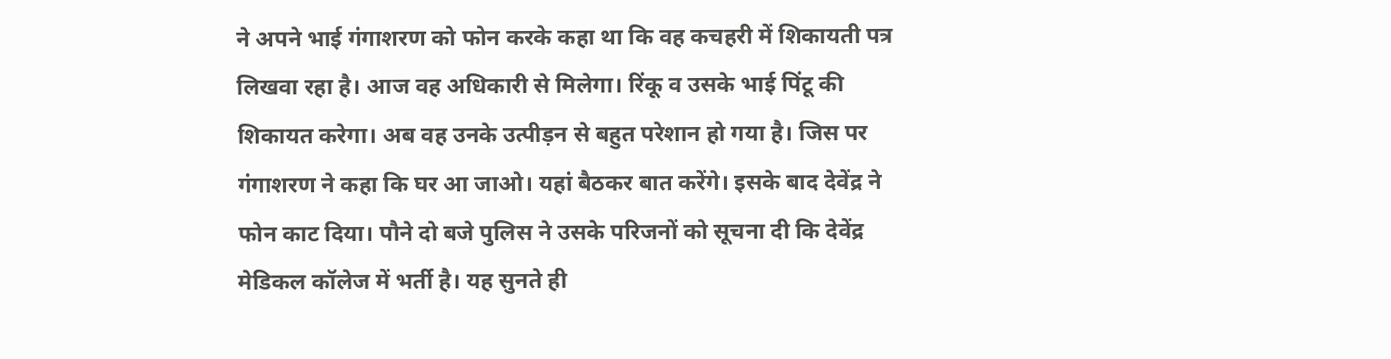ने अपने भाई गंगाशरण को फोन करके कहा था कि वह कचहरी में शिकायती पत्र लिखवा रहा है। आज वह अधिकारी से मिलेगा। रिंकू व उसके भाई पिंटू की शिकायत करेगा। अब वह उनके उत्पीड़न से बहुत परेशान हो गया है। जिस पर गंगाशरण ने कहा कि घर आ जाओ। यहां बैठकर बात करेंगे। इसके बाद देवेंद्र ने फोन काट दिया। पौने दो बजे पुलिस ने उसके परिजनों को सूचना दी कि देवेंद्र मेडिकल कॉलेज में भर्ती है। यह सुनते ही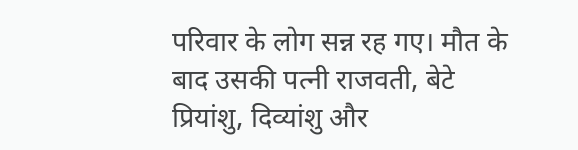परिवार के लोग सन्न रह गए। मौत के बाद उसकी पत्नी राजवती, बेटे प्रियांशु, दिव्यांशु और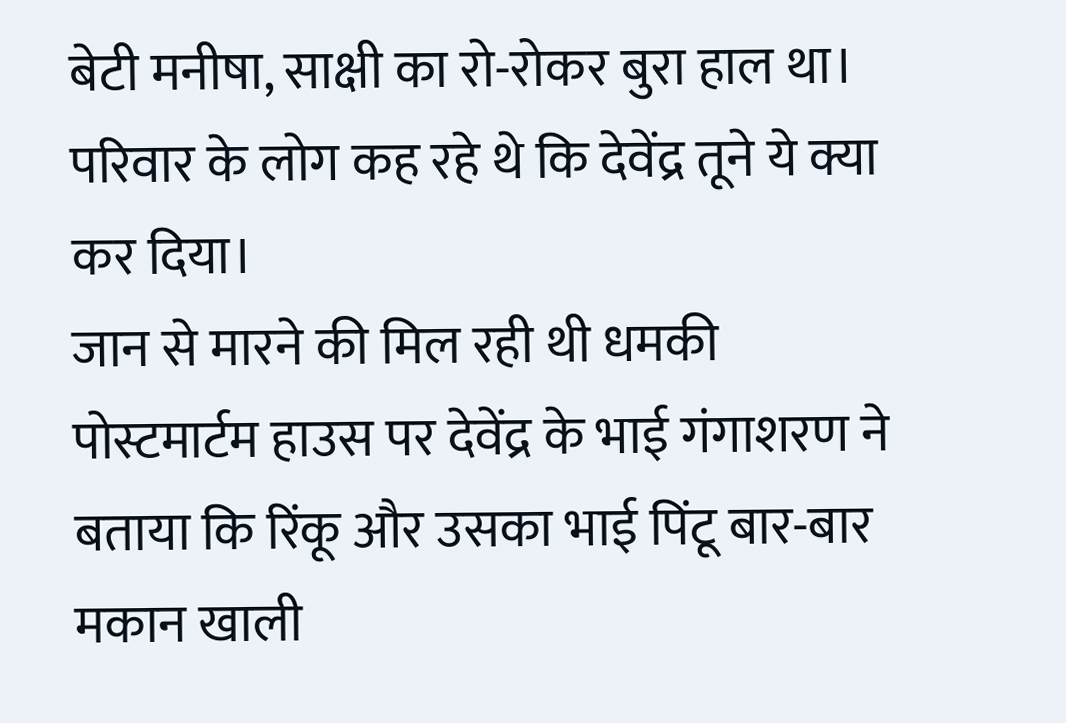बेटी मनीषा, साक्षी का रो-रोकर बुरा हाल था। परिवार के लोग कह रहे थे कि देवेंद्र तूने ये क्या कर दिया।
जान से मारने की मिल रही थी धमकी
पोस्टमार्टम हाउस पर देवेंद्र के भाई गंगाशरण ने बताया कि रिंकू और उसका भाई पिंटू बार-बार मकान खाली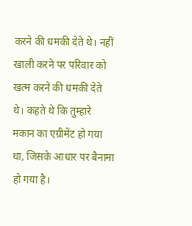करने की धमकी देते थे। नहीं खाली करने पर परिवार को खत्म करने की धमकी देते थे। कहते थे कि तुम्हारे मकान का एग्रीमेंट हो गया था, जिसके आधार पर बैनामा हो गया है।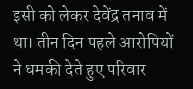इसी को लेकर देवेंद्र तनाव में था। तीन दिन पहले आरोपियों ने धमकी देते हुए परिवार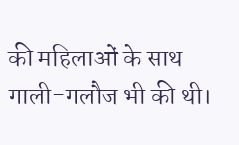की महिलाओं के साथ गाली-गलौज भी की थी।